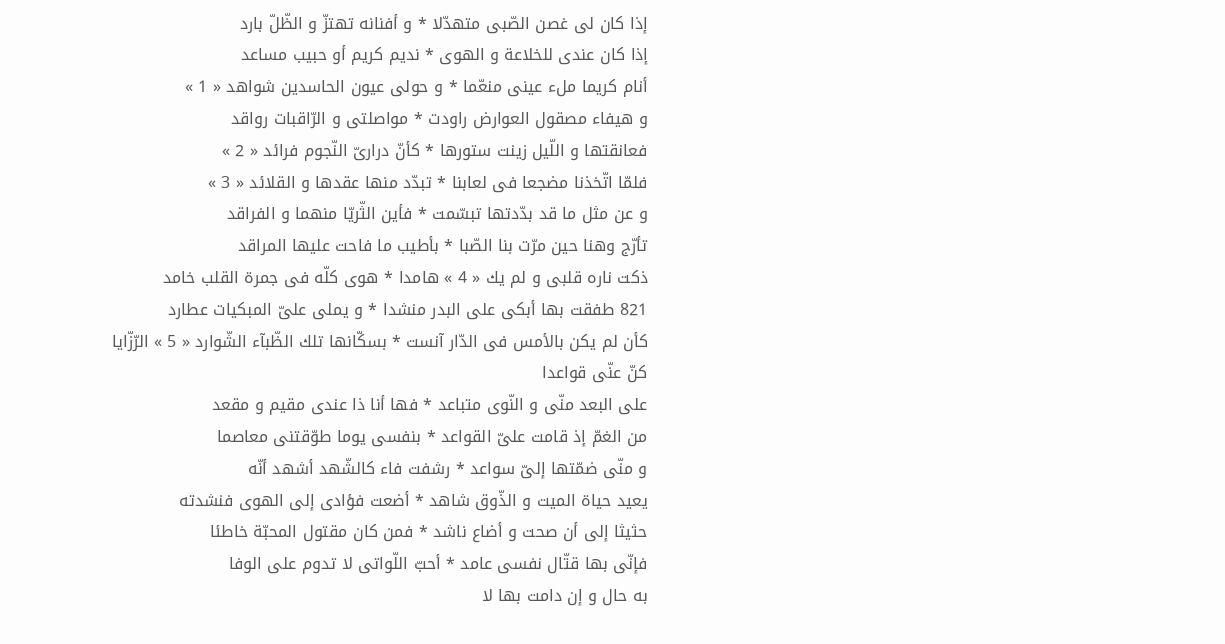إذا كان لى غصن الصّبى متهدّلا * و أفنانه تهتزّ و الظّلّ بارد
إذا كان عندى للخلاعة و الهوى * نديم كريم أو حبيب مساعد
أنام كريما ملء عينى منعّما * و حولى عيون الحاسدين شواهد « 1 »
و هيفاء مصقول العوارض راودت * مواصلتى و الرّاقبات رواقد
فعانقتها و اللّيل زينت ستورها * كأنّ درارىّ النّجوم فرائد « 2 »
فلمّا اتّخذنا مضجعا فى لعابنا * تبدّد منها عقدها و القلائد « 3 »
و عن مثل ما قد بدّدتها تبسّمت * فأين الثّريّا منهما و الفراقد
تأرّج وهنا حين مرّت بنا الصّبا * بأطيب ما فاحت عليها المراقد
ذكت ناره قلبى و لم يك « 4 » هامدا * هوى كلّه فى جمرة القلب خامد
821 طفقت بها أبكى على البدر منشدا * و يملى علىّ المبكيات عطارد
كأن لم يكن بالأمس فى الدّار آنست * بسكّانها تلك الظّبآء الشّوارد « 5 » الرّزّايا كنّ عنّى قواعدا
على البعد منّى و النّوى متباعد * فها أنا ذا عندى مقيم و مقعد
من الغمّ إذ قامت علىّ القواعد * بنفسى يوما طوّقتنى معاصما
و منّى ضمّتها إلىّ سواعد * رشفت فاء كالشّهد أشهد أنّه
يعيد حياة الميت و الذّوق شاهد * أضعت فؤادى إلى الهوى فنشدته
حثيثا إلى أن صحت و أضاع ناشد * فمن كان مقتول المحبّة خاطئا
فإنّى بها قتّال نفسى عامد * أحبّ اللّواتى لا تدوم على الوفا
به حال و إن دامت بها لا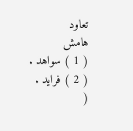تعاود
هامش
( 1 ) سواهد .
( 2 ) فرايد .
(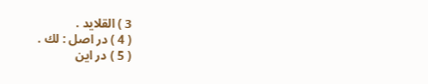3 ) القلايد .
( 4 ) در اصل : لك .
( 5 ) در اين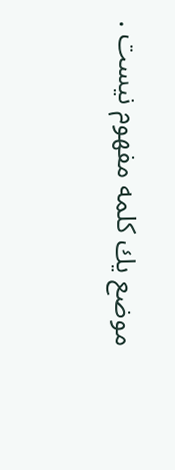موضع يك كلمه مفهوم نيست .